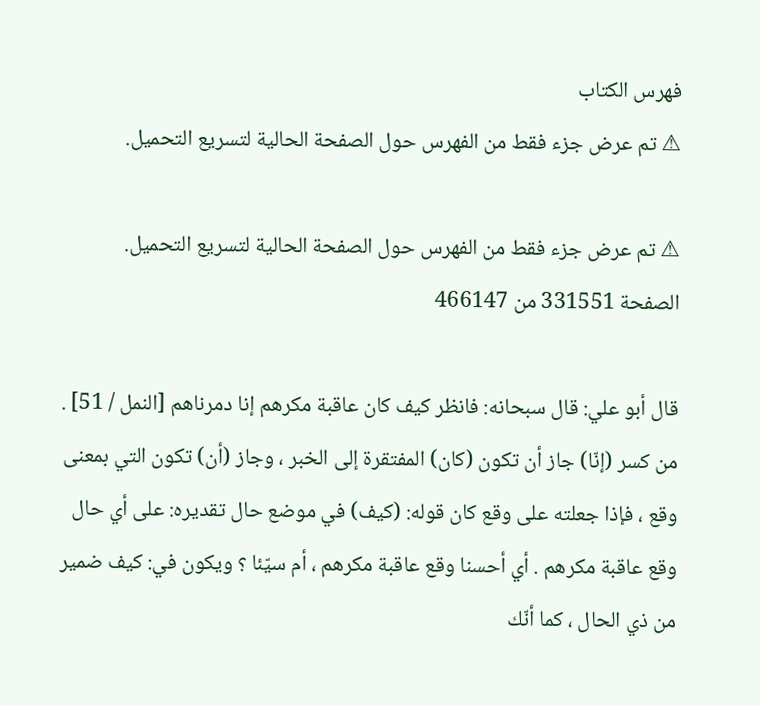فهرس الكتاب
⚠ تم عرض جزء فقط من الفهرس حول الصفحة الحالية لتسريع التحميل.

⚠ تم عرض جزء فقط من الفهرس حول الصفحة الحالية لتسريع التحميل.
الصفحة 331551 من 466147

قال أبو علي: قال سبحانه: فانظر كيف كان عاقبة مكرهم إنا دمرناهم [النمل / 51] . من كسر (إنّا) جاز أن تكون (كان) المفتقرة إلى الخبر ، وجاز (أن) تكون التي بمعنى وقع ، فإذا جعلته على وقع كان قوله: (كيف) في موضع حال تقديره: على أي حال وقع عاقبة مكرهم . أي أحسنا وقع عاقبة مكرهم ، أم سيّئا ؟ ويكون في: كيف ضمير من ذي الحال ، كما أنّك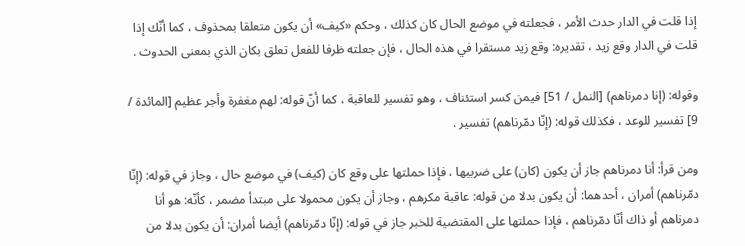إذا قلت في الدار حدث الأمر ، فجعلته في موضع الحال كان كذلك ، وحكم «كيف» أن يكون متعلقا بمحذوف ، كما أنّك إذا قلت في الدار وقع زيد ، تقديره: وقع زيد مستقرا في هذه الحال ، فإن جعلته ظرفا للفعل تعلق بكان الذي بمعنى الحدوث .

وقوله: (إنا دمرناهم) [النمل / 51] فيمن كسر استئناف ، وهو تفسير للعاقبة ، كما أنّ قوله: لهم مغفرة وأجر عظيم [المائدة / 9] تفسير للوعد ، فكذلك قوله: (إنّا دمّرناهم) تفسير .

ومن قرأ: أنا دمرناهم جاز أن يكون (كان) على ضربيها ، فإذا حملتها على وقع كان (كيف) في موضع حال ، وجاز في قوله: (إنّا دمّرناهم) أمران ، أحدهما: أن يكون بدلا من قوله: عاقبة مكرهم ، وجاز أن يكون محمولا على مبتدأ مضمر ، كأنّه: هو أنا دمرناهم أو ذاك أنّا دمّرناهم ، فإذا حملتها على المقتضية للخبر جاز في قوله: (إنّا دمّرناهم) أيضا أمران: أن يكون بدلا من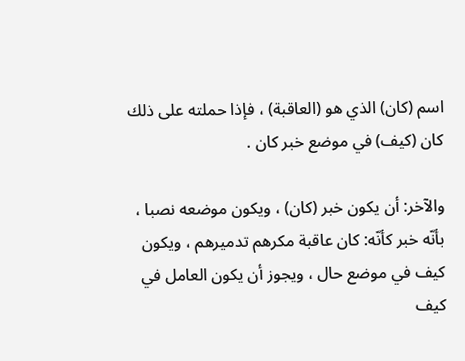اسم (كان) الذي هو (العاقبة) ، فإذا حملته على ذلك كان (كيف) في موضع خبر كان .

والآخر: أن يكون خبر (كان) ، ويكون موضعه نصبا ، بأنّه خبر كأنّه: كان عاقبة مكرهم تدميرهم ، ويكون كيف في موضع حال ، ويجوز أن يكون العامل في كيف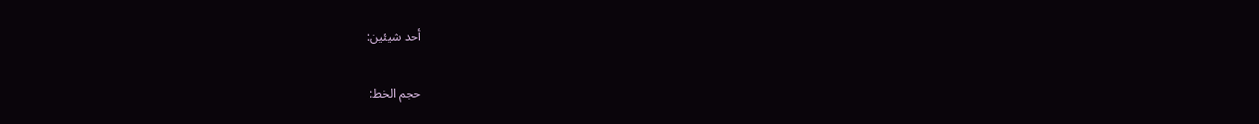أحد شيئين:

حجم الخط: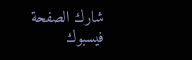شارك الصفحة
فيسبوك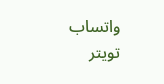واتساب تويتر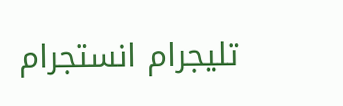تليجرام انستجرام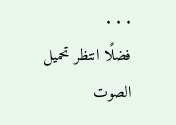. . .
فضلًا انتظر تحميل الصوت